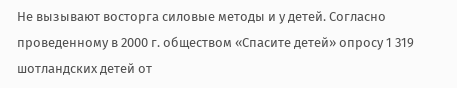Не вызывают восторга силовые методы и у детей. Согласно проведенному в 2000 г. обществом «Спасите детей» опросу 1 319 шотландских детей от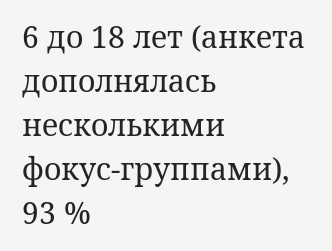6 до 18 лет (анкета дополнялась несколькими фокус-группами), 93 %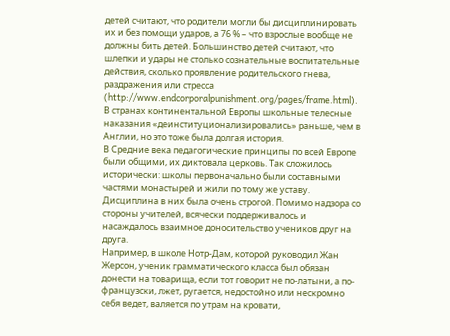детей считают, что родители могли бы дисциплинировать их и без помощи ударов, а 76 % – что взрослые вообще не должны бить детей. Большинство детей считают, что шлепки и удары не столько сознательные воспитательные действия, сколько проявление родительского гнева, раздражения или стресса (http://www.endcorporalpunishment.org/pages/frame.html).
В странах континентальной Европы школьные телесные наказания «деинституционализировались» раньше, чем в Англии, но это тоже была долгая история.
В Средние века педагогические принципы по всей Европе были общими, их диктовала церковь. Так сложилось исторически: школы первоначально были составными частями монастырей и жили по тому же уставу. Дисциплина в них была очень строгой. Помимо надзора со стороны учителей, всячески поддерживалось и насаждалось взаимное доносительство учеников друг на друга.
Например, в школе Нотр-Дам, которой руководил Жан Жерсон, ученик грамматического класса был обязан донести на товарища, если тот говорит не по-латыни, а по-французски, лжет, ругается, недостойно или нескромно себя ведет, валяется по утрам на кровати,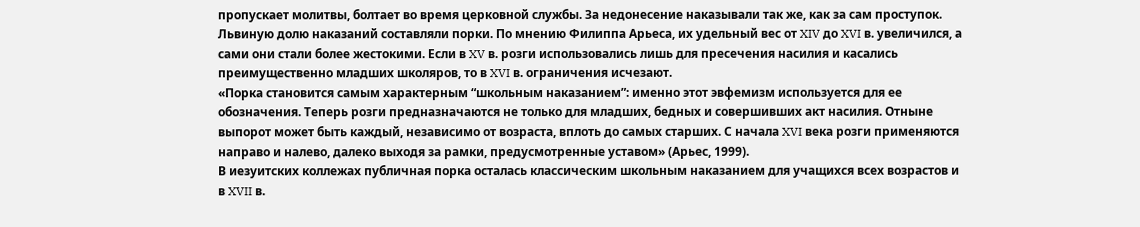пропускает молитвы, болтает во время церковной службы. За недонесение наказывали так же, как за сам проступок. Львиную долю наказаний составляли порки. По мнению Филиппа Арьеса, их удельный вес от XIV до XVI в. увеличился, а сами они стали более жестокими. Если в XV в. розги использовались лишь для пресечения насилия и касались преимущественно младших школяров, то в XVI в. ограничения исчезают.
«Порка становится самым характерным “школьным наказанием”: именно этот эвфемизм используется для ее обозначения. Теперь розги предназначаются не только для младших, бедных и совершивших акт насилия. Отныне выпорот может быть каждый, независимо от возраста, вплоть до самых старших. С начала XVI века розги применяются направо и налево, далеко выходя за рамки, предусмотренные уставом» (Арьес, 1999).
В иезуитских коллежах публичная порка осталась классическим школьным наказанием для учащихся всех возрастов и в XVII в.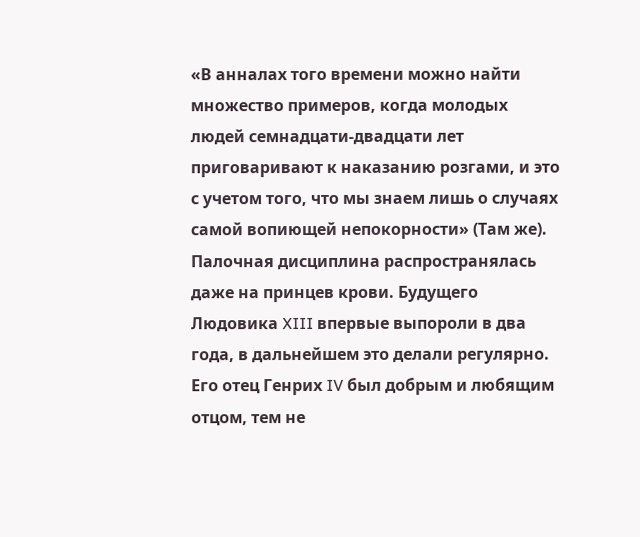«В анналах того времени можно найти множество примеров, когда молодых людей семнадцати-двадцати лет приговаривают к наказанию розгами, и это с учетом того, что мы знаем лишь о случаях самой вопиющей непокорности» (Там же).
Палочная дисциплина распространялась даже на принцев крови. Будущего Людовика XIII впервые выпороли в два года, в дальнейшем это делали регулярно. Его отец Генрих IV был добрым и любящим отцом, тем не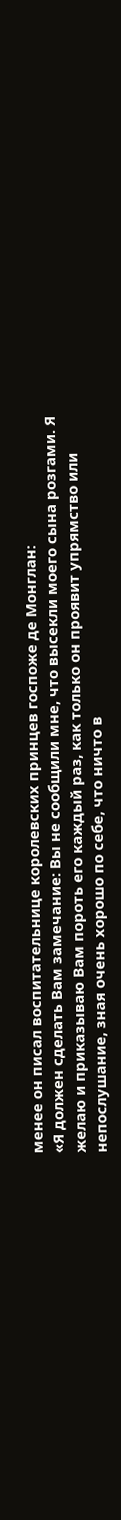менее он писал воспитательнице королевских принцев госпоже де Монглан:
«Я должен сделать Вам замечание: Вы не сообщили мне, что высекли моего сына розгами. Я желаю и приказываю Вам пороть его каждый раз, как только он проявит упрямство или непослушание, зная очень хорошо по себе, что ничто в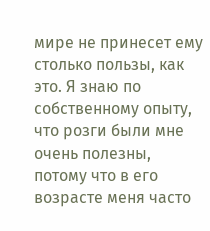мире не принесет ему столько пользы, как это. Я знаю по собственному опыту, что розги были мне очень полезны, потому что в его возрасте меня часто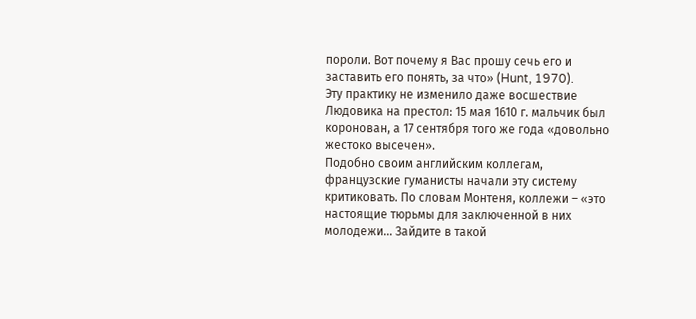пороли. Вот почему я Вас прошу сечь его и заставить его понять, за что» (Hunt, 1970).
Эту практику не изменило даже восшествие Людовика на престол: 15 мая 1610 г. мальчик был коронован, а 17 сентября того же года «довольно жестоко высечен».
Подобно своим английским коллегам, французские гуманисты начали эту систему критиковать. По словам Монтеня, коллежи – «это настоящие тюрьмы для заключенной в них молодежи… Зайдите в такой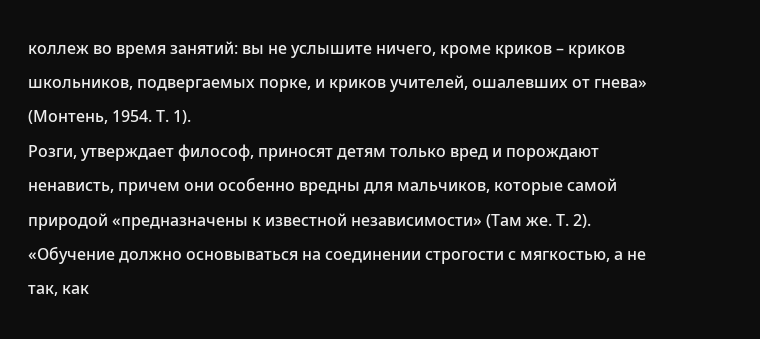коллеж во время занятий: вы не услышите ничего, кроме криков – криков школьников, подвергаемых порке, и криков учителей, ошалевших от гнева» (Монтень, 1954. Т. 1).
Розги, утверждает философ, приносят детям только вред и порождают ненависть, причем они особенно вредны для мальчиков, которые самой природой «предназначены к известной независимости» (Там же. Т. 2).
«Обучение должно основываться на соединении строгости с мягкостью, а не так, как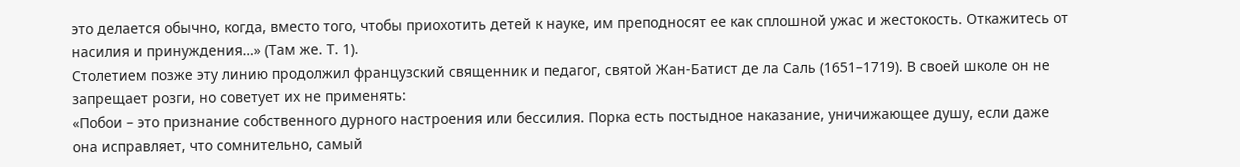это делается обычно, когда, вместо того, чтобы приохотить детей к науке, им преподносят ее как сплошной ужас и жестокость. Откажитесь от насилия и принуждения…» (Там же. Т. 1).
Столетием позже эту линию продолжил французский священник и педагог, святой Жан-Батист де ла Саль (1651–1719). В своей школе он не запрещает розги, но советует их не применять:
«Побои – это признание собственного дурного настроения или бессилия. Порка есть постыдное наказание, уничижающее душу, если даже она исправляет, что сомнительно, самый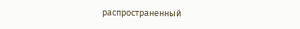распространенный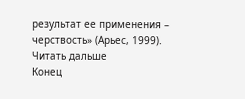результат ее применения – черствость» (Арьес, 1999).
Читать дальше
Конец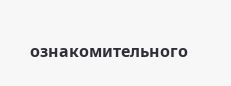ознакомительного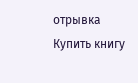отрывка
Купить книгу